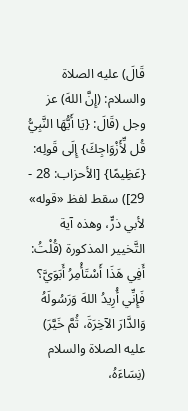قَالَ) عليه الصلاة والسلام: (إِنَّ اللهَ) عز وجل (قَالَ: {يَا أَيُّهَا النَّبِيُّ قُل لِّأَزْوَاجِكَ} إِلَى قَولِه: {عَظِيمًا} [الأحزاب: 28 - 29]) سقط لفظ «قوله» لأبي ذرٍّ، وهذه آية التَّخيير المذكورة (قُلْتُ: أَفِي هَذَا أَسْتَأْمِرُ أَبَوَيَّ؟ فَإِنِّي أُرِيدُ اللهَ وَرَسُولَهُ وَالدَّارَ الآخِرَةَ، ثُمَّ خَيَّرَ) عليه الصلاة والسلام (نِسَاءَهُ،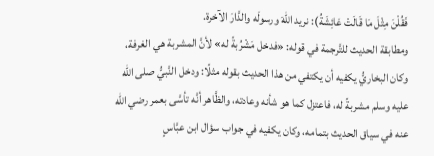فَقُلْنَ مِثْلَ مَا قَالَتْ عَائِشَةُ): نريد اللهَ ورسولَه والدَّارَ الآخرة.
ومطابقة الحديث للتَّرجمة في قوله: «فدخل مَشْرُبةً له» لأنَّ المشربة هي الغرفة، وكان البخاريُّ يكفيه أن يكتفي من هذا الحديث بقوله مثلًا: ودخل النَّبيُّ صلى الله عليه وسلم مشربةً له، فاعتزل كما هو شأنه وعادته، والظَّاهر أنَّه تأسَّى بعمر رضي الله عنه في سياق الحديث بتمامه، وكان يكفيه في جواب سؤال ابن عبَّاسٍ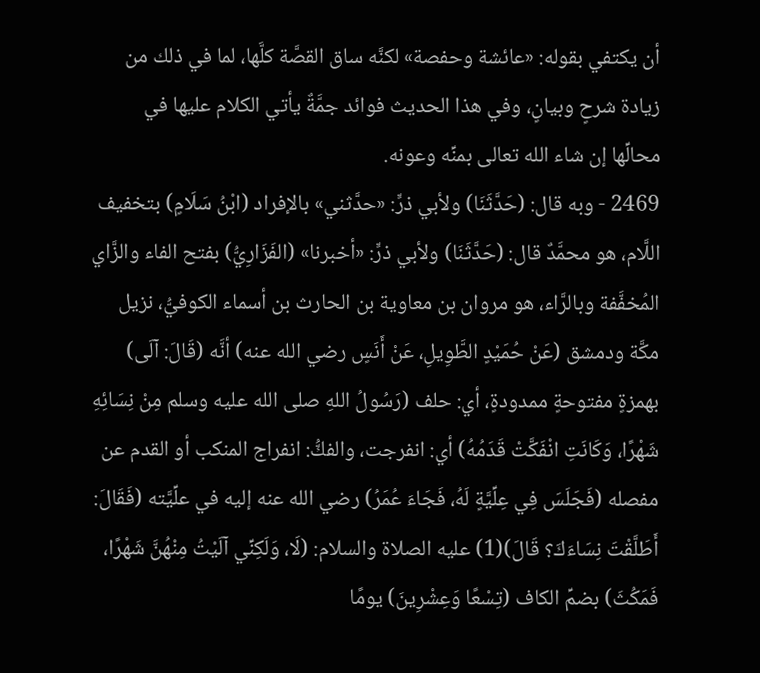أن يكتفي بقوله: «عائشة وحفصة» لكنَّه ساق القصَّة كلَّها، لما في ذلك من زيادة شرحٍ وبيانٍ، وفي هذا الحديث فوائد جمَّةٌ يأتي الكلام عليها في محالِّها إن شاء الله تعالى بمنِّه وعونه.
2469 - وبه قال: (حَدَّثَنَا) ولأبي ذرٍّ: «حدَّثني» بالإفراد (ابْنُ سَلَامٍ) بتخفيف اللَّام، هو محمَّدٌ قال: (حَدَّثَنَا) ولأبي ذرٍّ: «أخبرنا» (الفَزَارِيُّ) بفتح الفاء والزَّاي المُخفَّفة وبالرَّاء، هو مروان بن معاوية بن الحارث بن أسماء الكوفيُّ، نزيل مكَّة ودمشق (عَنْ حُمَيْدٍ الطَّوِيلِ، عَنْ أَنَسٍ رضي الله عنه) أنَّه (قَالَ: آلَى) بهمزةٍ مفتوحةٍ ممدودةٍ، أي: حلف (رَسُولُ اللهِ صلى الله عليه وسلم مِنْ نِسَائِهِ شَهْرًا، وَكَانَتِ انْفَكَّتْ قَدَمُهُ) أي: انفرجت، والفكُّ: انفراج المنكب أو القدم عن مفصله (فَجَلَسَ فِي عِلِّيَّةٍ لَهُ، فَجَاءَ عُمَرُ) رضي الله عنه إليه في علِّيَّته (فَقَالَ: أَطَلَّقْتَ نِسَاءَكَ؟ قَالَ)(1) عليه الصلاة والسلام: (لَا، وَلَكِنِّي آلَيْتُ مِنْهُنَّ شَهْرًا، فَمَكُثَ) بضمِّ الكاف (تِسْعًا وَعِشْرِينَ) يومًا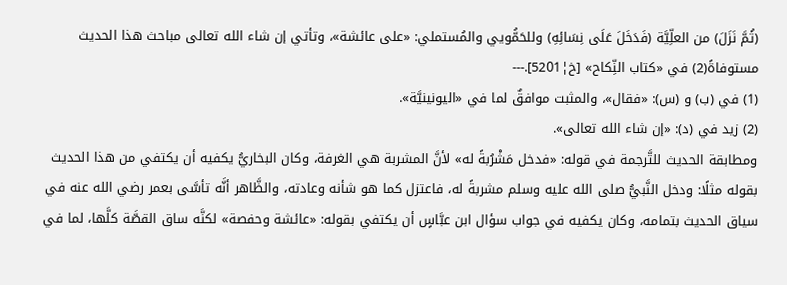(ثُمَّ نَزَلَ) من العلِّيَّة (فَدَخَلَ عَلَى نِسَائِهِ) وللحَمُّويي والمُستملي: «على عائشة»، وتأتي إن شاء الله تعالى مباحث هذا الحديث مستوفاةً(2) في «كتاب النِّكاح» [خ¦5201].---
(1) في (ب) و (س): «فقال»، والمثبت موافقٌ لما في «اليونينيَّة».
(2) زيد في (د): «إن شاء الله تعالى».
ومطابقة الحديث للتَّرجمة في قوله: «فدخل مَشْرُبةً له» لأنَّ المشربة هي الغرفة، وكان البخاريُّ يكفيه أن يكتفي من هذا الحديث بقوله مثلًا: ودخل النَّبيُّ صلى الله عليه وسلم مشربةً له، فاعتزل كما هو شأنه وعادته، والظَّاهر أنَّه تأسَّى بعمر رضي الله عنه في سياق الحديث بتمامه، وكان يكفيه في جواب سؤال ابن عبَّاسٍ أن يكتفي بقوله: «عائشة وحفصة» لكنَّه ساق القصَّة كلَّها، لما في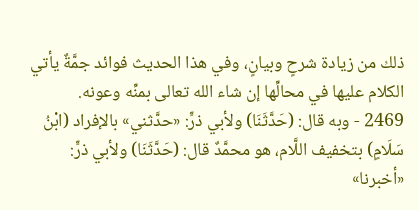ذلك من زيادة شرحٍ وبيانٍ، وفي هذا الحديث فوائد جمَّةٌ يأتي الكلام عليها في محالِّها إن شاء الله تعالى بمنِّه وعونه.
2469 - وبه قال: (حَدَّثَنَا) ولأبي ذرٍّ: «حدَّثني» بالإفراد (ابْنُ سَلَامٍ) بتخفيف اللَّام، هو محمَّدٌ قال: (حَدَّثَنَا) ولأبي ذرٍّ: «أخبرنا»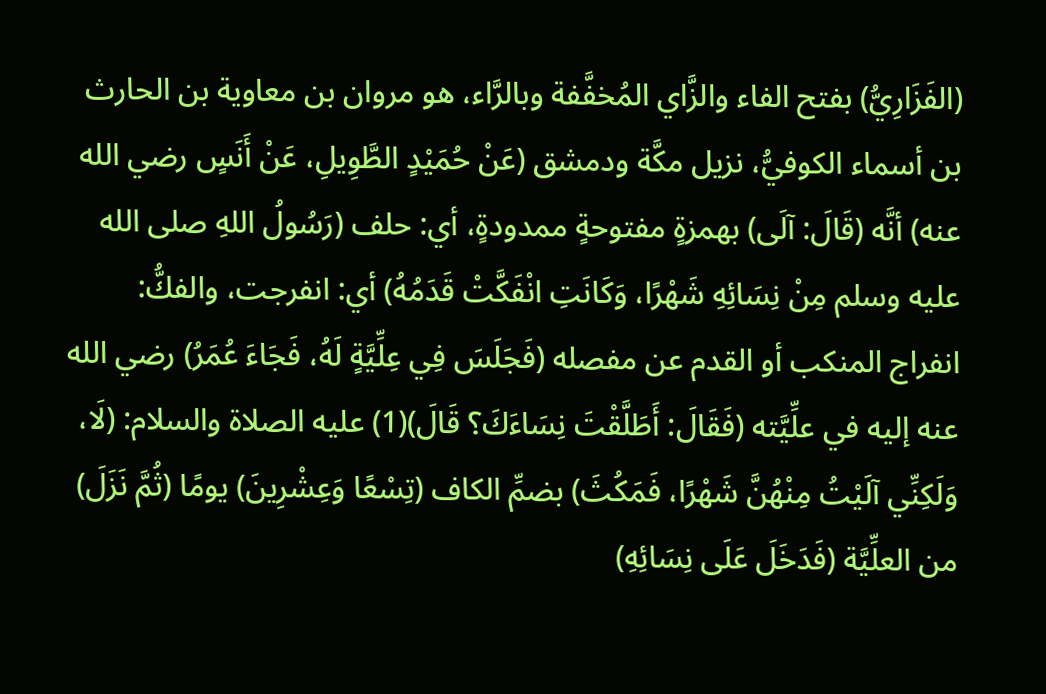(الفَزَارِيُّ) بفتح الفاء والزَّاي المُخفَّفة وبالرَّاء، هو مروان بن معاوية بن الحارث بن أسماء الكوفيُّ، نزيل مكَّة ودمشق (عَنْ حُمَيْدٍ الطَّوِيلِ، عَنْ أَنَسٍ رضي الله عنه) أنَّه (قَالَ: آلَى) بهمزةٍ مفتوحةٍ ممدودةٍ، أي: حلف (رَسُولُ اللهِ صلى الله عليه وسلم مِنْ نِسَائِهِ شَهْرًا، وَكَانَتِ انْفَكَّتْ قَدَمُهُ) أي: انفرجت، والفكُّ: انفراج المنكب أو القدم عن مفصله (فَجَلَسَ فِي عِلِّيَّةٍ لَهُ، فَجَاءَ عُمَرُ) رضي الله عنه إليه في علِّيَّته (فَقَالَ: أَطَلَّقْتَ نِسَاءَكَ؟ قَالَ)(1) عليه الصلاة والسلام: (لَا، وَلَكِنِّي آلَيْتُ مِنْهُنَّ شَهْرًا، فَمَكُثَ) بضمِّ الكاف (تِسْعًا وَعِشْرِينَ) يومًا (ثُمَّ نَزَلَ) من العلِّيَّة (فَدَخَلَ عَلَى نِسَائِهِ)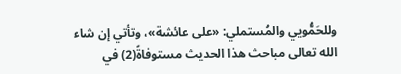وللحَمُّويي والمُستملي: «على عائشة»، وتأتي إن شاء الله تعالى مباحث هذا الحديث مستوفاةً(2) في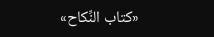«كتاب النِّكاح»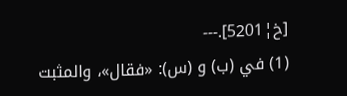[خ¦5201].---
(1) في (ب) و (س): «فقال»، والمثبت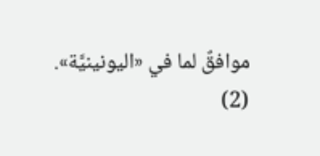موافقٌ لما في «اليونينيَّة».
(2)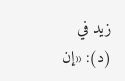زيد في (د): «إن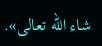شاء الله تعالى».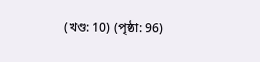(খণ্ড: 10) (পৃষ্ঠা: 96)